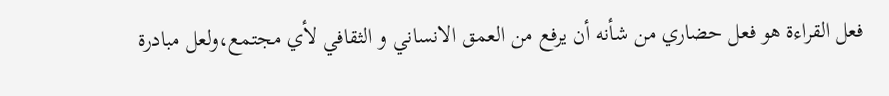فعل القراءة هو فعل حضاري من شأنه أن يرفع من العمق الانساني و الثقافي لأي مجتمع،ولعل مبادرة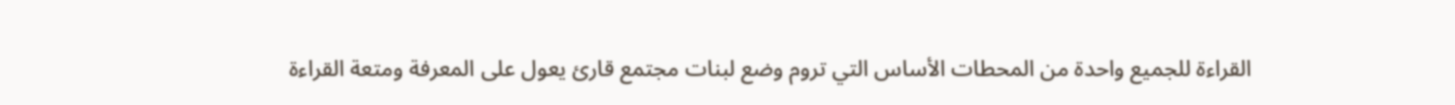القراءة للجميع واحدة من المحطات الأساس التي تروم وضع لبنات مجتمع قارئ يعول على المعرفة ومتعة القراءة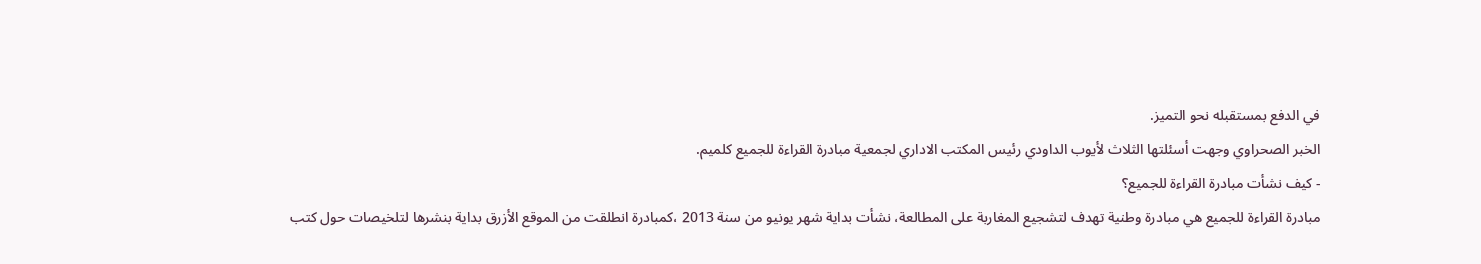في الدفع بمستقبله نحو التميز.
الخبر الصحراوي وجهت أسئلتها الثلاث لأيوب الداودي رئيس المكتب الاداري لجمعية مبادرة القراءة للجميع كلميم.
- كيف نشأت مبادرة القراءة للجميع؟
مبادرة القراءة للجميع هي مبادرة وطنية تهدف لتشجيع المغاربة على المطالعة، نشأت بداية شهر يونيو من سنة 2013 ،كمبادرة انطلقت من الموقع الأزرق بداية بنشرها لتلخيصات حول كتب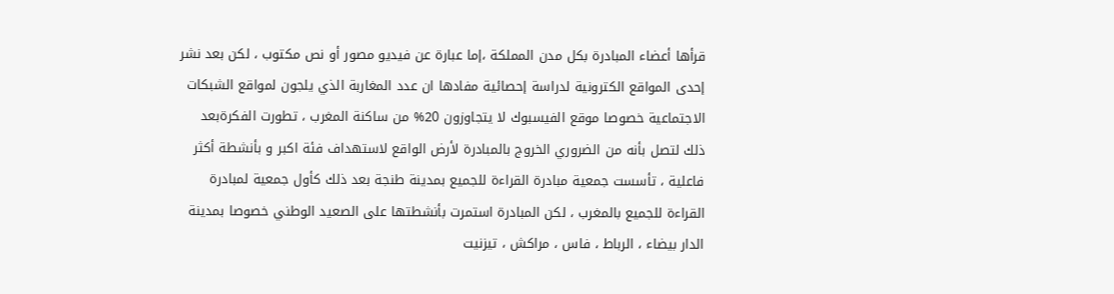قرأها أعضاء المبادرة بكل مدن المملكة ،إما عبارة عن فيديو مصور أو نص مكتوب ، لكن بعد نشر إحدى المواقع الكترونية لدراسة إحصائية مفادها ان عدد المغاربة الذي يلجون لمواقع الشبكات الاجتماعية خصوصا موقع الفيسبوك لا يتجاوزون 20% من ساكنة المغرب ، تطورت الفكرةبعد ذلك لتصل بأنه من الضروري الخروج بالمبادرة لأرض الواقع لاستهداف فئة اكبر و بأنشطة أكثر فاعلية ، تأسست جمعية مبادرة القراءة للجميع بمدينة طنجة بعد ذلك كأول جمعية لمبادرة القراءة للجميع بالمغرب ، لكن المبادرة استمرت بأنشطتها على الصعيد الوطني خصوصا بمدينة الدار بيضاء ، الرباط ، فاس ، مراكش ، تيزنيت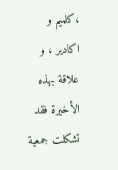،كلميم و اكادير ، و علاقة بهذه الأخيرة فقد تشكلت جمعية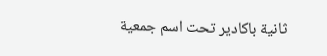ثانية باكادير تحت اسم جمعية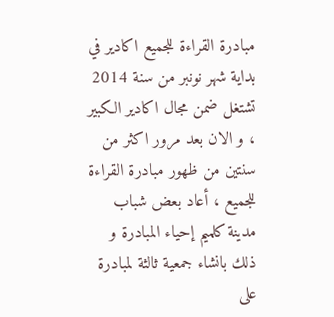مبادرة القراءة للجميع اكادير في بداية شهر نونبر من سنة 2014 تشتغل ضمن مجال اكادير الكبير ، و الان بعد مرور اكثر من سنتين من ظهور مبادرة القراءة للجميع ، أعاد بعض شباب مدينة كلميم إحياء المبادرة و ذلك بانشاء جمعية ثالثة لمبادرة على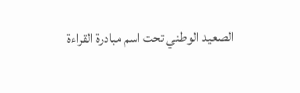الصعيد الوطني تحت اسم مبادرة القراءة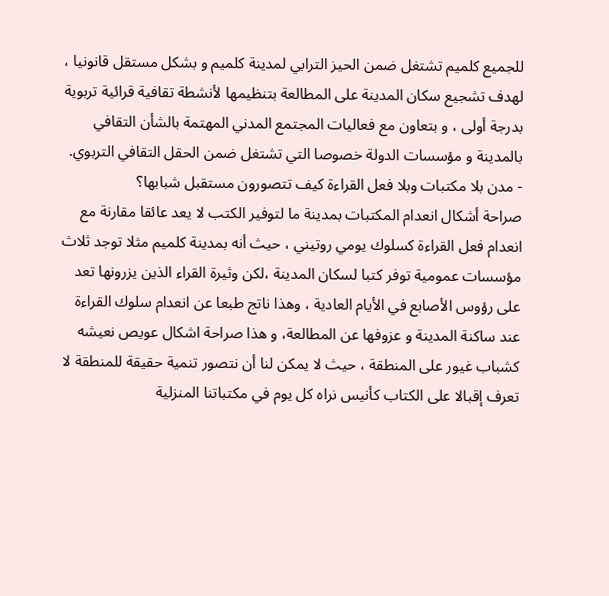للجميع كلميم تشتغل ضمن الحيز الترابي لمدينة كلميم و بشكل مستقل قانونيا ، لهدف تشجيع سكان المدينة على المطالعة بتنظيمها لأنشطة تقافية قرائية تربوية بدرجة أولى ، و بتعاون مع فعاليات المجتمع المدني المهتمة بالشأن التقافي بالمدينة و مؤسسات الدولة خصوصا التي تشتغل ضمن الحقل التقافي التربوي.
- مدن بلا مكتبات وبلا فعل القراءة كيف تتصورون مستقبل شبابها؟
صراحة أشكال انعدام المكتبات بمدينة ما لتوفير الكتب لا يعد عائقا مقارنة مع انعدام فعل القراءة كسلوك يومي روتيني ، حيث أنه بمدينة كلميم مثلا توجد ثلاث مؤسسات عمومية توفر كتبا لسكان المدينة ،لكن وثيرة القراء الذين يزرونها تعد على رؤوس الأصابع في الأيام العادية ، وهذا ناتج طبعا عن انعدام سلوك القراءة عند ساكنة المدينة و عزوفها عن المطالعة، و هذا صراحة اشكال عويص نعيشه كشباب غيور على المنطقة ، حيث لا يمكن لنا أن نتصور تنمية حقيقة للمنطقة لا تعرف إقبالا على الكتاب كأنيس نراه كل يوم في مكتباتنا المنزلية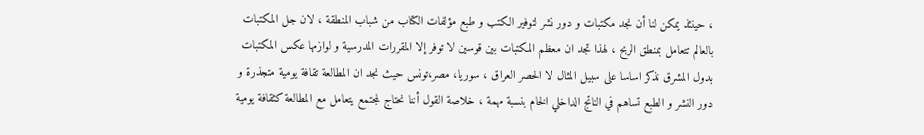، حينئذ يمكن لنا أن نجد مكتبات و دور نشر لتوفير الكتب و طبع مؤلفات الكتاب من شباب المنطقة ، لان جل المكتبات بالعالم تتعامل بمنطق الربح ، لهذا تجد ان معظم المكتبات بين قوسين لا توفر إلا المقررات المدرسية و لوازمها عكس المكتبات بدول المشرق نذكر اساسا على سبيل المثال لا الحصر العراق ، سوريا، مصر،تونس حيث نجد ان المطالعة تقافة يومية متجذرة و دور النشر و الطبع تساهم في الناتج الداخلي الخام بنسبة مهمة ، خلاصة القول أننا نحتاج لمجتمع يتعامل مع المطالعة كثقافة يومية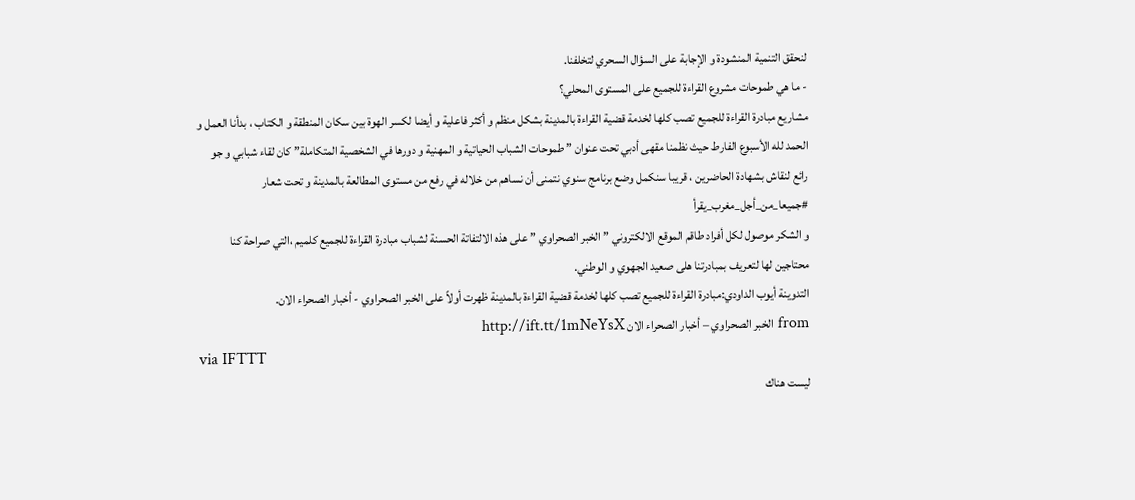لنحقق التنمية المنشودة و الإجابة على السؤال السحري لتخلفنا.
- ما هي طموحات مشروع القراءة للجميع على المستوى المحلي؟
مشاريع مبادرة القراءة للجميع تصب كلها لخدمة قضية القراءة بالمدينة بشكل منظم و أكثر فاعلية و أيضا لكسر الهوة بين سكان المنطقة و الكتاب ، بدأنا العمل و الحمد لله الأسبوع الفارط حيث نظمنا مقهى أدبي تحت عنوان ” طموحات الشباب الحياتية و المهنية و دورها في الشخصية المتكاملة” كان لقاء شبابي و جو رائع لنقاش بشهادة الحاضرين ، قريبا سنكمل وضع برنامج سنوي نتمنى أن نساهم من خلاله في رفع من مستوى المطالعة بالمدينة و تحت شعار #جميعا_من_أجل_مغرب_يقرأ
و الشكر موصول لكل أفراد طاقم الموقع الالكتروني ” الخبر الصحراوي ” على هذه الالتفاتة الحسنة لشباب مبادرة القراءة للجميع كلميم ،التي صراحة كنا محتاجين لها لتعريف بمبادرتنا هلى صعيد الجهوي و الوطني.
التدوينة أيوب الداودي:مبادرة القراءة للجميع تصب كلها لخدمة قضية القراءة بالمدينة ظهرت أولاً على الخبر الصحراوي - أخبار الصحراء الان.
from الخبر الصحراوي – أخبار الصحراء الان http://ift.tt/1mNeYsX
via IFTTT
ليست هناك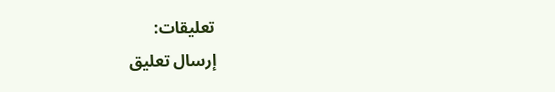تعليقات:
إرسال تعليق